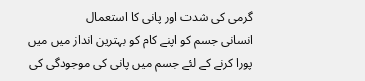گرمی کی شدت اور پانی کا استعمال
انسانی جسم کو اپنے کام کو بہترین انداز میں میں پورا کرنے کے لئے جسم میں پانی کی موجودگی کی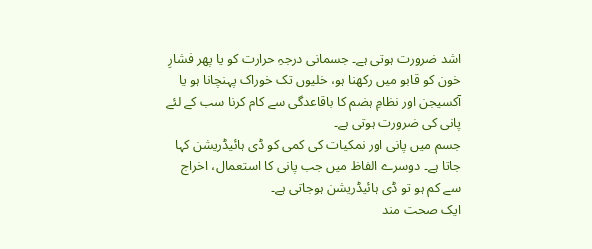اشد ضرورت ہوتی ہے۔ جسمانی درجہِ حرارت کو یا پھر فشارِ خون کو قابو میں رکھنا ہو، خلیوں تک خوراک پہنچانا ہو یا آکسیجن اور نظامِ ہضم کا باقاعدگی سے کام کرنا سب کے لئے پانی کی ضرورت ہوتی ہے۔
جسم میں پانی اور نمکیات کی کمی کو ڈی ہائیڈریشن کہا جاتا ہے۔ دوسرے الفاظ میں جب پانی کا استعمال، اخراج سے کم ہو تو ڈی ہائیڈریشن ہوجاتی ہے۔
ایک صحت مند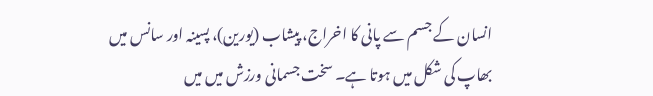انسان کے جسم سے پانی کا اخراج، پیشاب (یورین)، پسینہ اور سانس میں بھاپ کی شکل میں ہوتا ہے۔ سخت جسمانی ورزش میں میں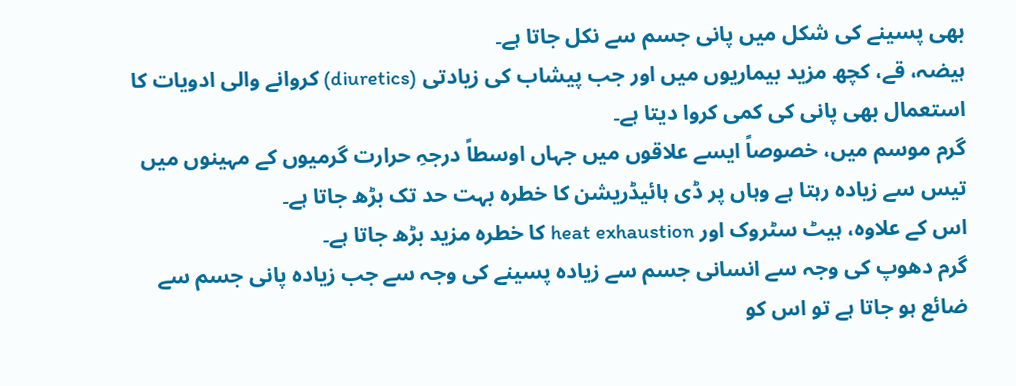بھی پسینے کی شکل میں پانی جسم سے نکل جاتا ہے۔
ہیضہ، قے، کچھ مزید بیماریوں میں اور جب پیشاب کی زیادتی (diuretics) کروانے والی ادویات کا استعمال بھی پانی کی کمی کروا دیتا ہے۔
گرم موسم میں، خصوصاً ایسے علاقوں میں جہاں اوسطاً درجہِ حرارت گرمیوں کے مہینوں میں تیس سے زیادہ رہتا ہے وہاں پر ڈی ہائیڈریشن کا خطرہ بہت حد تک بڑھ جاتا ہے۔
اس کے علاوہ، ہیٹ سٹروک اور heat exhaustion کا خطرہ مزید بڑھ جاتا ہے۔
گرم دھوپ کی وجہ سے انسانی جسم سے زیادہ پسینے کی وجہ سے جب زیادہ پانی جسم سے ضائع ہو جاتا ہے تو اس کو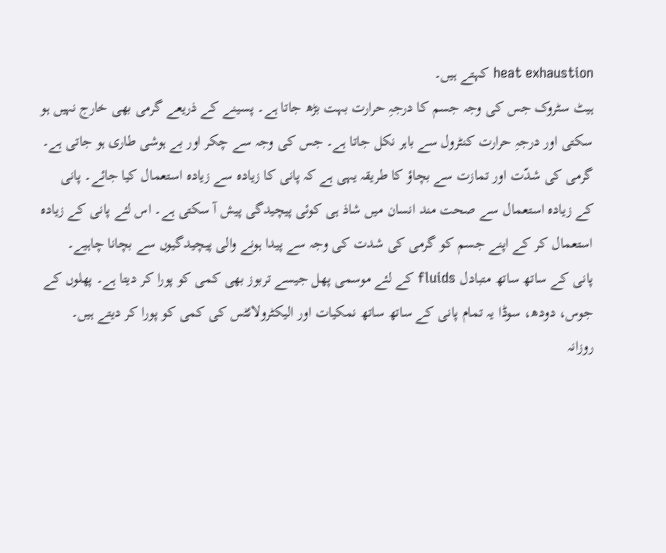heat exhaustion کہتے ہیں۔
ہیٹ سٹروک جس کی وجہ جسم کا درجہِ حرارت بہت بڑھ جاتا ہے۔ پسینے کے ذریعے گرمی بھی خارج نہیں ہو سکتی اور درجہِ حرارت کنٹرول سے باہر نکل جاتا ہے۔ جس کی وجہ سے چکر اور بے ہوشی طاری ہو جاتی ہے۔
گرمی کی شدّت اور تمازت سے بچاؤ کا طریقہ یہی ہے کہ پانی کا زیادہ سے زیادہ استعمال کیا جائے۔ پانی کے زیادہ استعمال سے صحت مند انسان میں شاذ ہی کوئی پیچیدگی پیش آ سکتی ہے۔ اس لئے پانی کے زیادہ استعمال کر کے اپنے جسم کو گرمی کی شدت کی وجہ سے پیدا ہونے والی پیچیدگیوں سے بچانا چاہیے۔
پانی کے ساتھ ساتھ متبادل fluids کے لئے موسمی پھل جیسے تربوز بھی کمی کو پورا کر دیتا ہے۔ پھلوں کے جوس، دودھ، سوڈا یہ تمام پانی کے ساتھ ساتھ نمکیات اور الیکٹرولائٹس کی کمی کو پورا کر دیتے ہیں۔
روزانہ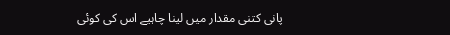پانی کتنی مقدار میں لینا چاہیے اس کی کوئی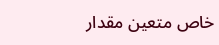خاص متعین مقدار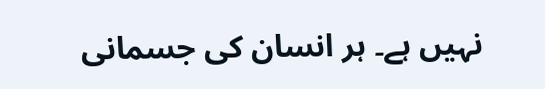نہیں ہے۔ ہر انسان کی جسمانی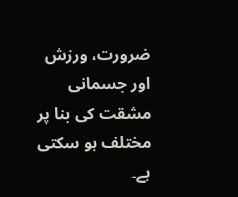ضرورت، ورزش اور جسمانی مشقت کی بنا پر مختلف ہو سکتی ہے۔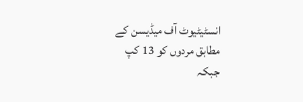انسٹیٹیوٹ آف میڈیسن کے مطابق مردوں کو 13 کپ جبکہ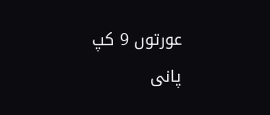عورتوں 9 کپ پانی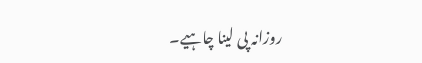روزانہ پی لینا چاہیے۔